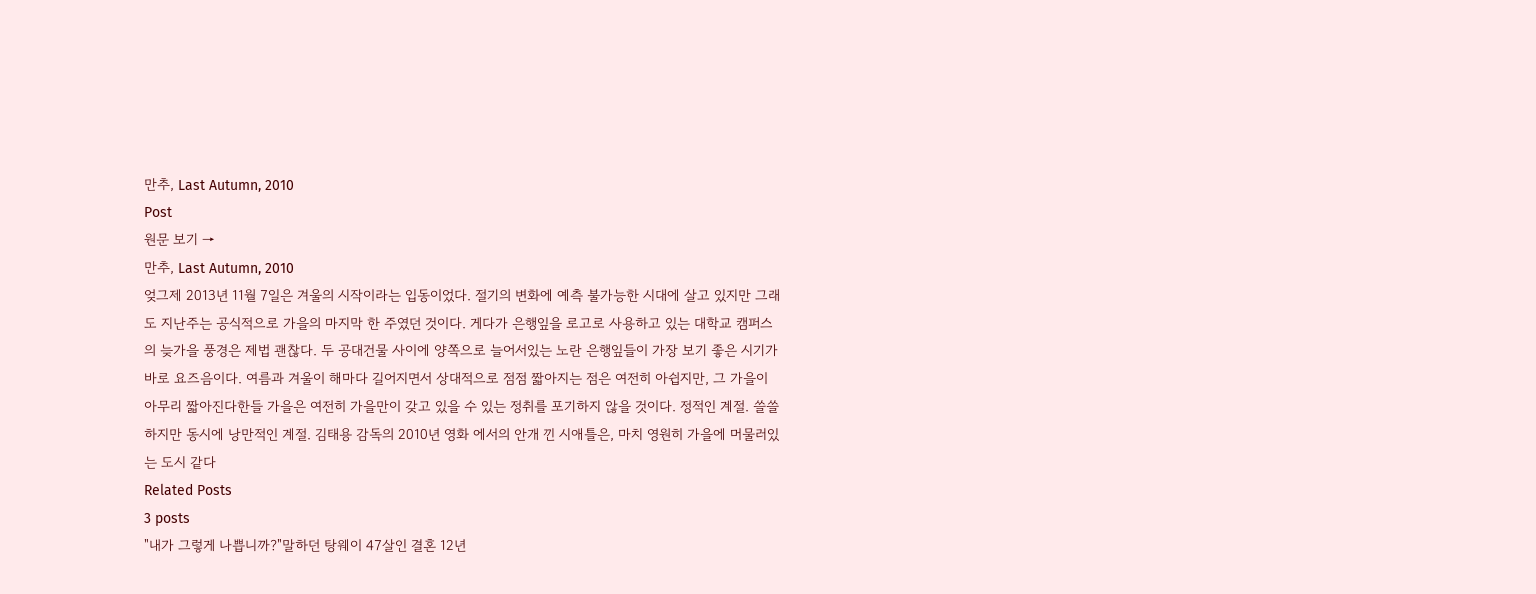만추, Last Autumn, 2010
Post
원문 보기 →
만추, Last Autumn, 2010
엊그제 2013년 11월 7일은 겨울의 시작이라는 입동이었다. 절기의 변화에 예측 불가능한 시대에 살고 있지만 그래도 지난주는 공식적으로 가을의 마지막 한 주였던 것이다. 게다가 은행잎을 로고로 사용하고 있는 대학교 캠퍼스의 늦가을 풍경은 제법 괜찮다. 두 공대건물 사이에 양쪽으로 늘어서있는 노란 은행잎들이 가장 보기 좋은 시기가 바로 요즈음이다. 여름과 겨울이 해마다 길어지면서 상대적으로 점점 짧아지는 점은 여전히 아쉽지만, 그 가을이 아무리 짧아진다한들 가을은 여전히 가을만이 갖고 있을 수 있는 정취를 포기하지 않을 것이다. 정적인 계절. 쓸쓸하지만 동시에 낭만적인 계절. 김태용 감독의 2010년 영화 에서의 안개 낀 시애틀은, 마치 영원히 가을에 머물러있는 도시 같다
Related Posts
3 posts
"내가 그렇게 나쁩니까?"말하던 탕웨이 47살인 결혼 12년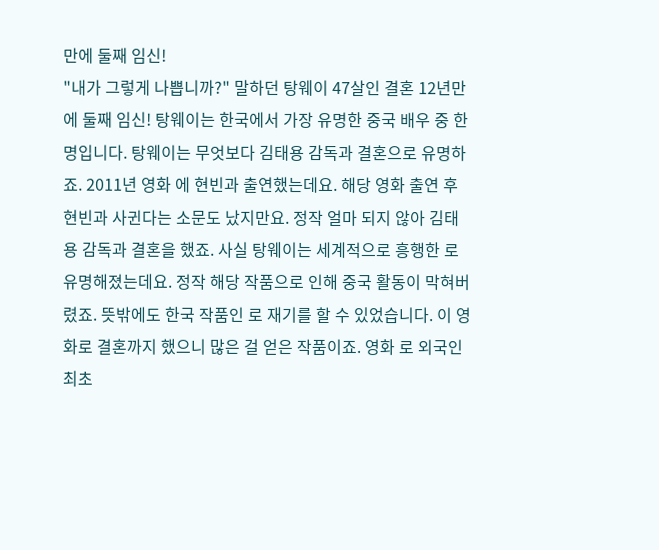만에 둘째 임신!
"내가 그렇게 나쁩니까?" 말하던 탕웨이 47살인 결혼 12년만에 둘째 임신! 탕웨이는 한국에서 가장 유명한 중국 배우 중 한 명입니다. 탕웨이는 무엇보다 김태용 감독과 결혼으로 유명하죠. 2011년 영화 에 현빈과 출연했는데요. 해당 영화 출연 후 현빈과 사귄다는 소문도 났지만요. 정작 얼마 되지 않아 김태용 감독과 결혼을 했죠. 사실 탕웨이는 세계적으로 흥행한 로 유명해졌는데요. 정작 해당 작품으로 인해 중국 활동이 막혀버렸죠. 뜻밖에도 한국 작품인 로 재기를 할 수 있었습니다. 이 영화로 결혼까지 했으니 많은 걸 얻은 작품이죠. 영화 로 외국인 최초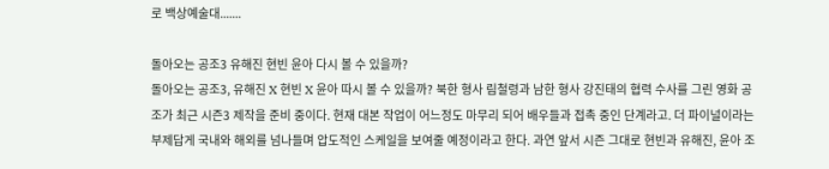로 백상예술대.......

돌아오는 공조3 유해진 현빈 윤아 다시 볼 수 있을까?
돌아오는 공조3, 유해진 X 현빈 X 윤아 따시 볼 수 있을까? 북한 형사 림철령과 남한 형사 강진태의 협력 수사를 그린 영화 공조가 최근 시즌3 제작을 준비 중이다. 현재 대본 작업이 어느정도 마무리 되어 배우들과 접촉 중인 단계라고. 더 파이널이라는 부제답게 국내와 해외를 넘나들며 압도적인 스케일을 보여줄 예정이라고 한다. 과연 앞서 시즌 그대로 현빈과 유해진, 윤아 조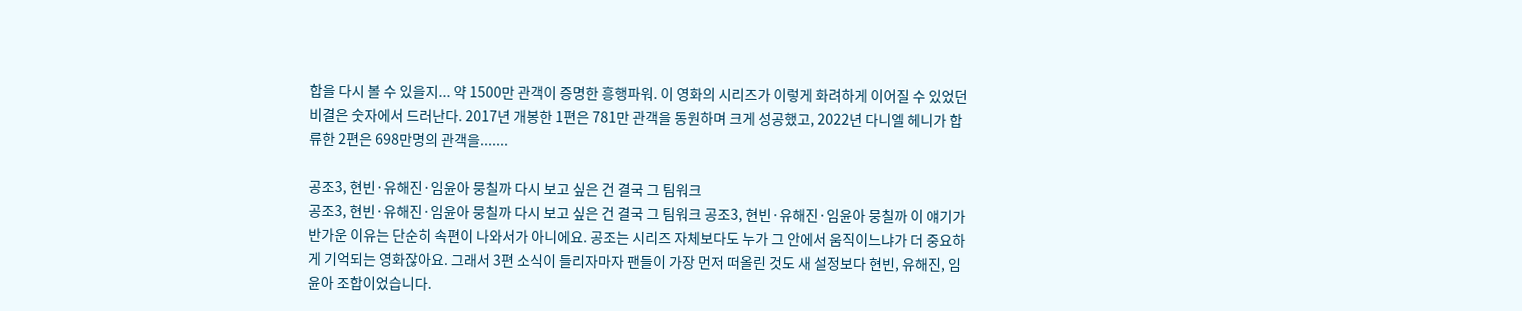합을 다시 볼 수 있을지... 약 1500만 관객이 증명한 흥행파워. 이 영화의 시리즈가 이렇게 화려하게 이어질 수 있었던 비결은 숫자에서 드러난다. 2017년 개봉한 1편은 781만 관객을 동원하며 크게 성공했고, 2022년 다니엘 헤니가 합류한 2편은 698만명의 관객을.......

공조3, 현빈·유해진·임윤아 뭉칠까 다시 보고 싶은 건 결국 그 팀워크
공조3, 현빈·유해진·임윤아 뭉칠까 다시 보고 싶은 건 결국 그 팀워크 공조3, 현빈·유해진·임윤아 뭉칠까 이 얘기가 반가운 이유는 단순히 속편이 나와서가 아니에요. 공조는 시리즈 자체보다도 누가 그 안에서 움직이느냐가 더 중요하게 기억되는 영화잖아요. 그래서 3편 소식이 들리자마자 팬들이 가장 먼저 떠올린 것도 새 설정보다 현빈, 유해진, 임윤아 조합이었습니다.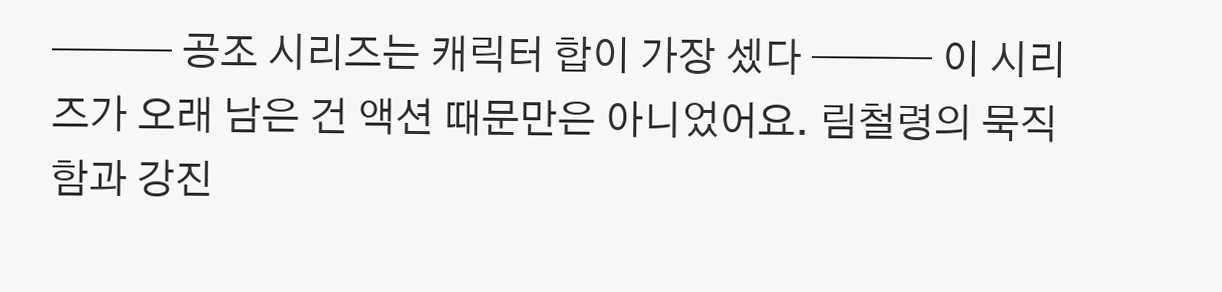─── 공조 시리즈는 캐릭터 합이 가장 셌다 ─── 이 시리즈가 오래 남은 건 액션 때문만은 아니었어요. 림철령의 묵직함과 강진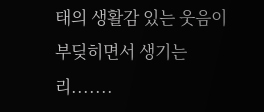태의 생활감 있는 웃음이 부딪히면서 생기는 리.......